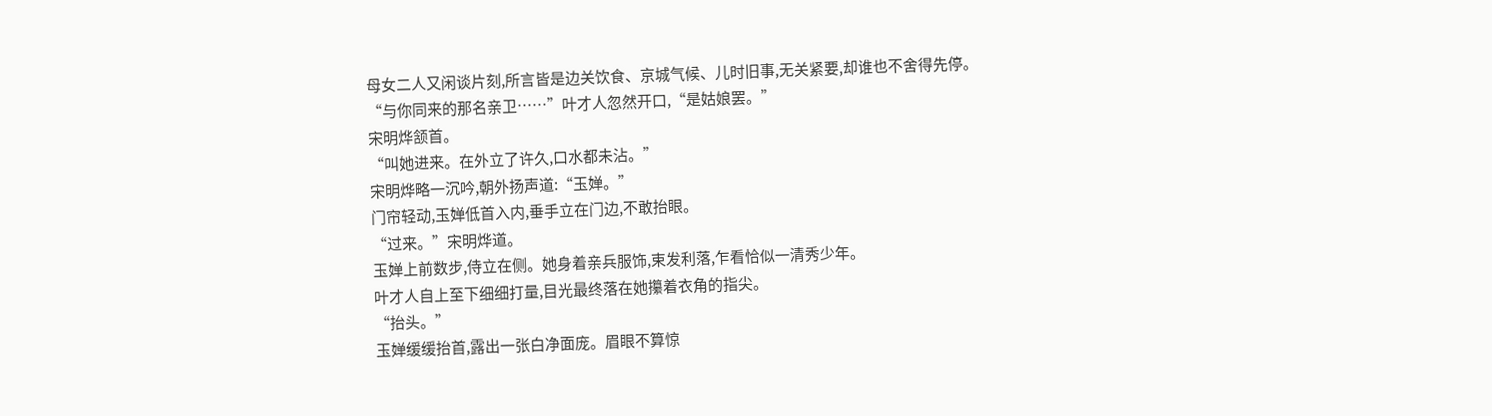母女二人又闲谈片刻,所言皆是边关饮食、京城气候、儿时旧事,无关紧要,却谁也不舍得先停。
“与你同来的那名亲卫……”叶才人忽然开口,“是姑娘罢。”
宋明烨颔首。
“叫她进来。在外立了许久,口水都未沾。”
宋明烨略一沉吟,朝外扬声道:“玉婵。”
门帘轻动,玉婵低首入内,垂手立在门边,不敢抬眼。
“过来。”宋明烨道。
玉婵上前数步,侍立在侧。她身着亲兵服饰,束发利落,乍看恰似一清秀少年。
叶才人自上至下细细打量,目光最终落在她攥着衣角的指尖。
“抬头。”
玉婵缓缓抬首,露出一张白净面庞。眉眼不算惊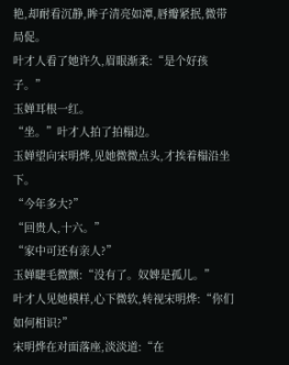艳,却耐看沉静,眸子清亮如潭,唇瓣紧抿,微带局促。
叶才人看了她许久,眉眼渐柔:“是个好孩子。”
玉婵耳根一红。
“坐。”叶才人拍了拍榻边。
玉婵望向宋明烨,见她微微点头,才挨着榻沿坐下。
“今年多大?”
“回贵人,十六。”
“家中可还有亲人?”
玉婵睫毛微颤:“没有了。奴婢是孤儿。”
叶才人见她模样,心下微软,转视宋明烨:“你们如何相识?”
宋明烨在对面落座,淡淡道:“在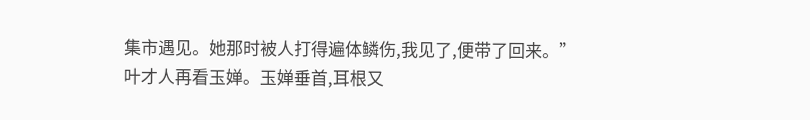集市遇见。她那时被人打得遍体鳞伤,我见了,便带了回来。”
叶才人再看玉婵。玉婵垂首,耳根又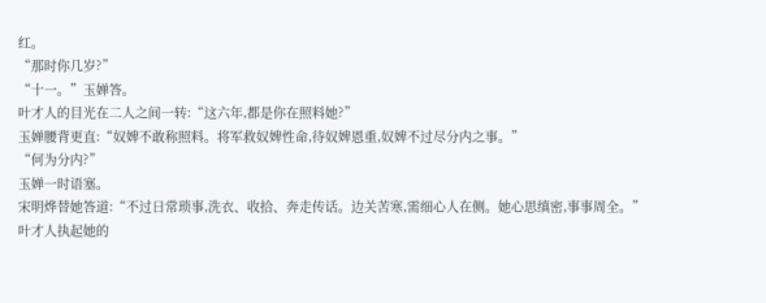红。
“那时你几岁?”
“十一。”玉婵答。
叶才人的目光在二人之间一转:“这六年,都是你在照料她?”
玉婵腰背更直:“奴婢不敢称照料。将军救奴婢性命,待奴婢恩重,奴婢不过尽分内之事。”
“何为分内?”
玉婵一时语塞。
宋明烨替她答道:“不过日常琐事,洗衣、收拾、奔走传话。边关苦寒,需细心人在侧。她心思缜密,事事周全。”
叶才人执起她的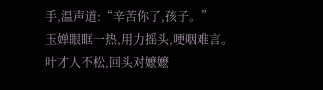手,温声道:“辛苦你了,孩子。”
玉婵眼眶一热,用力摇头,哽咽难言。
叶才人不松,回头对嬷嬷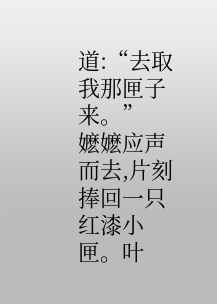道:“去取我那匣子来。”
嬷嬷应声而去,片刻捧回一只红漆小匣。叶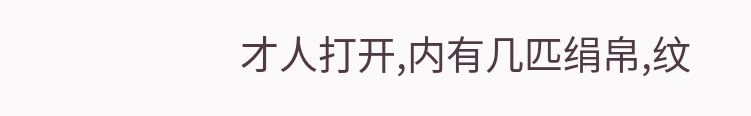才人打开,内有几匹绢帛,纹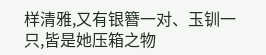样清雅,又有银簪一对、玉钏一只,皆是她压箱之物